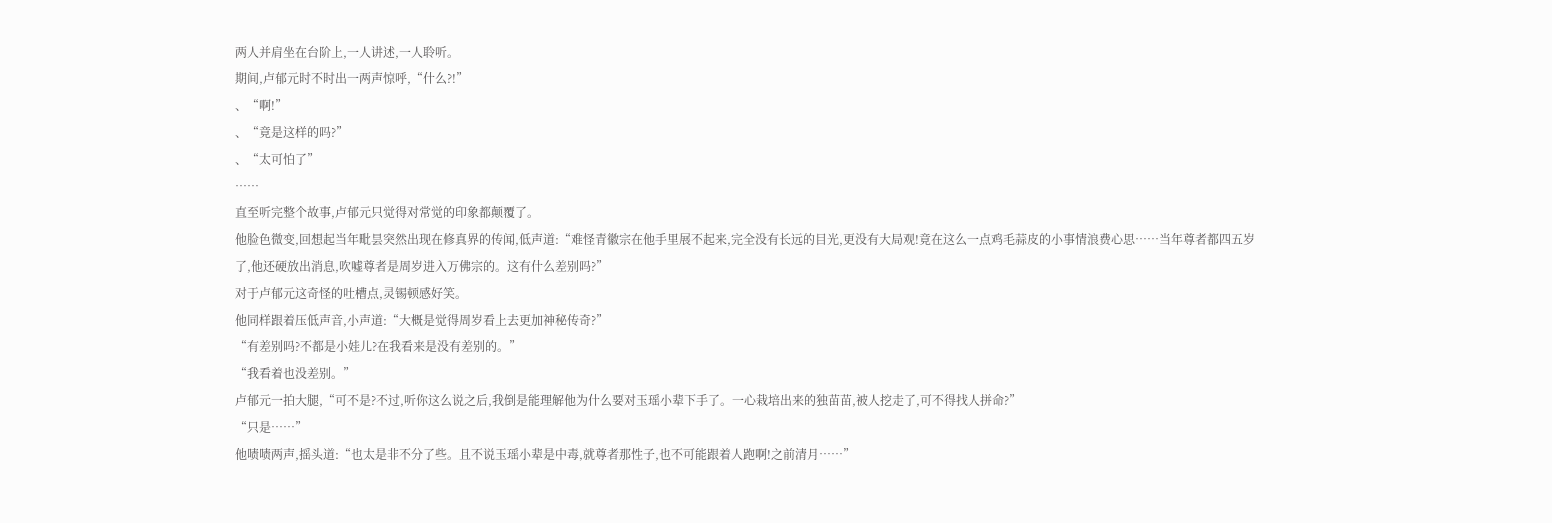两人并肩坐在台阶上,一人讲述,一人聆听。
期间,卢郁元时不时出一两声惊呼,“什么?!”
、“啊!”
、“竟是这样的吗?”
、“太可怕了”
……
直至听完整个故事,卢郁元只觉得对常觉的印象都颠覆了。
他脸色微变,回想起当年毗昙突然出现在修真界的传闻,低声道:“难怪青徽宗在他手里展不起来,完全没有长远的目光,更没有大局观!竟在这么一点鸡毛蒜皮的小事情浪费心思……当年尊者都四五岁了,他还硬放出消息,吹嘘尊者是周岁进入万佛宗的。这有什么差别吗?”
对于卢郁元这奇怪的吐槽点,灵锡顿感好笑。
他同样跟着压低声音,小声道:“大概是觉得周岁看上去更加神秘传奇?”
“有差别吗?不都是小娃儿?在我看来是没有差别的。”
“我看着也没差别。”
卢郁元一拍大腿,“可不是?不过,听你这么说之后,我倒是能理解他为什么要对玉瑶小辈下手了。一心栽培出来的独苗苗,被人挖走了,可不得找人拼命?”
“只是……”
他啧啧两声,摇头道:“也太是非不分了些。且不说玉瑶小辈是中毒,就尊者那性子,也不可能跟着人跑啊!之前清月……”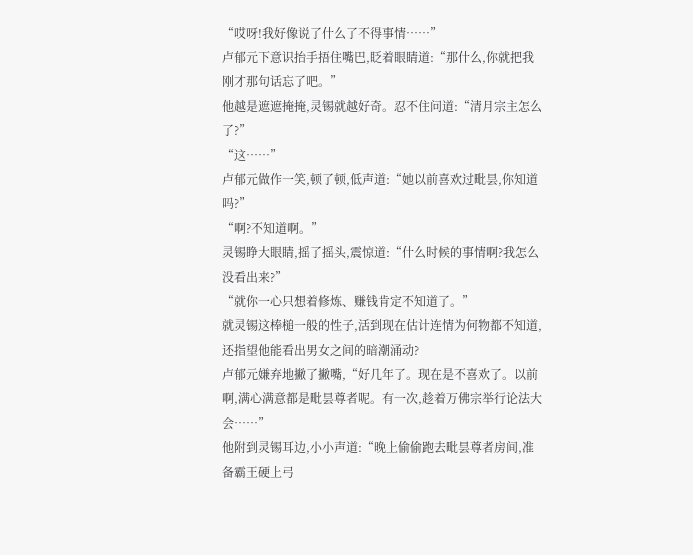“哎呀!我好像说了什么了不得事情……”
卢郁元下意识抬手捂住嘴巴,眨着眼睛道:“那什么,你就把我刚才那句话忘了吧。”
他越是遮遮掩掩,灵锡就越好奇。忍不住问道:“清月宗主怎么了?”
“这……”
卢郁元做作一笑,顿了顿,低声道:“她以前喜欢过毗昙,你知道吗?”
“啊?不知道啊。”
灵锡睁大眼睛,摇了摇头,震惊道:“什么时候的事情啊?我怎么没看出来?”
“就你一心只想着修炼、赚钱肯定不知道了。”
就灵锡这棒槌一般的性子,活到现在估计连情为何物都不知道,还指望他能看出男女之间的暗潮涌动?
卢郁元嫌弃地撇了撇嘴,“好几年了。现在是不喜欢了。以前啊,满心满意都是毗昙尊者呢。有一次,趁着万佛宗举行论法大会……”
他附到灵锡耳边,小小声道:“晚上偷偷跑去毗昙尊者房间,准备霸王硬上弓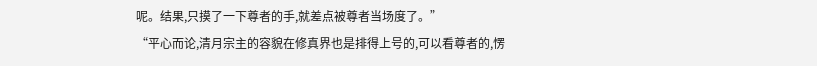呢。结果,只摸了一下尊者的手,就差点被尊者当场度了。”
“平心而论,清月宗主的容貌在修真界也是排得上号的,可以看尊者的,愣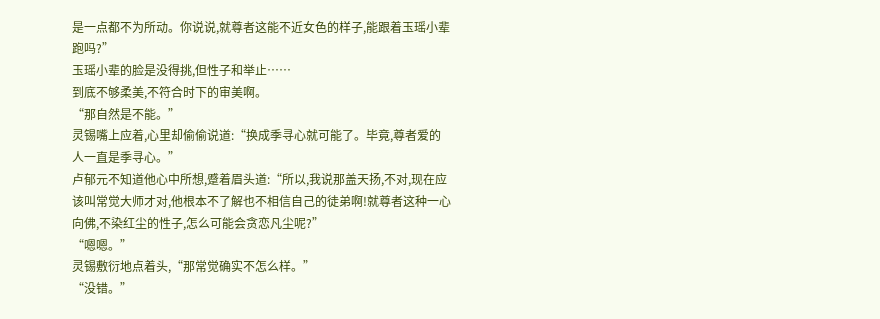是一点都不为所动。你说说,就尊者这能不近女色的样子,能跟着玉瑶小辈跑吗?”
玉瑶小辈的脸是没得挑,但性子和举止……
到底不够柔美,不符合时下的审美啊。
“那自然是不能。”
灵锡嘴上应着,心里却偷偷说道:“换成季寻心就可能了。毕竟,尊者爱的人一直是季寻心。”
卢郁元不知道他心中所想,蹙着眉头道:“所以,我说那盖天扬,不对,现在应该叫常觉大师才对,他根本不了解也不相信自己的徒弟啊!就尊者这种一心向佛,不染红尘的性子,怎么可能会贪恋凡尘呢?”
“嗯嗯。”
灵锡敷衍地点着头,“那常觉确实不怎么样。”
“没错。”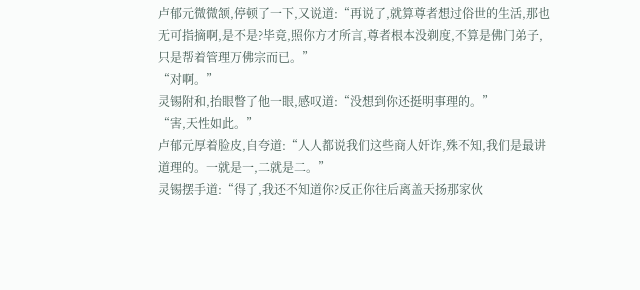卢郁元微微颔,停顿了一下,又说道:“再说了,就算尊者想过俗世的生活,那也无可指摘啊,是不是?毕竟,照你方才所言,尊者根本没剃度,不算是佛门弟子,只是帮着管理万佛宗而已。”
“对啊。”
灵锡附和,抬眼瞥了他一眼,感叹道:“没想到你还挺明事理的。”
“害,天性如此。”
卢郁元厚着脸皮,自夸道:“人人都说我们这些商人奸诈,殊不知,我们是最讲道理的。一就是一,二就是二。”
灵锡摆手道:“得了,我还不知道你?反正你往后离盖天扬那家伙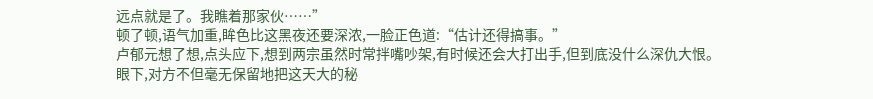远点就是了。我瞧着那家伙……”
顿了顿,语气加重,眸色比这黑夜还要深浓,一脸正色道:“估计还得搞事。”
卢郁元想了想,点头应下,想到两宗虽然时常拌嘴吵架,有时候还会大打出手,但到底没什么深仇大恨。
眼下,对方不但毫无保留地把这天大的秘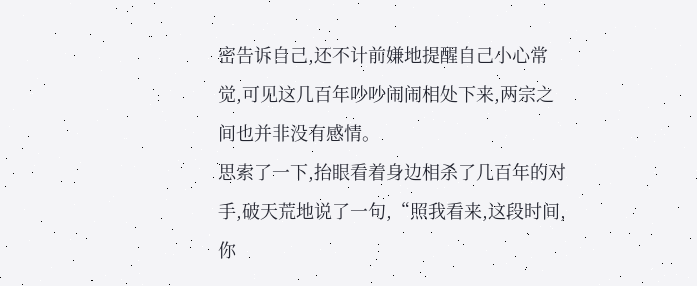密告诉自己,还不计前嫌地提醒自己小心常觉,可见这几百年吵吵闹闹相处下来,两宗之间也并非没有感情。
思索了一下,抬眼看着身边相杀了几百年的对手,破天荒地说了一句,“照我看来,这段时间,你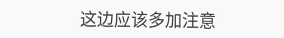这边应该多加注意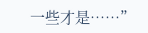一些才是……”